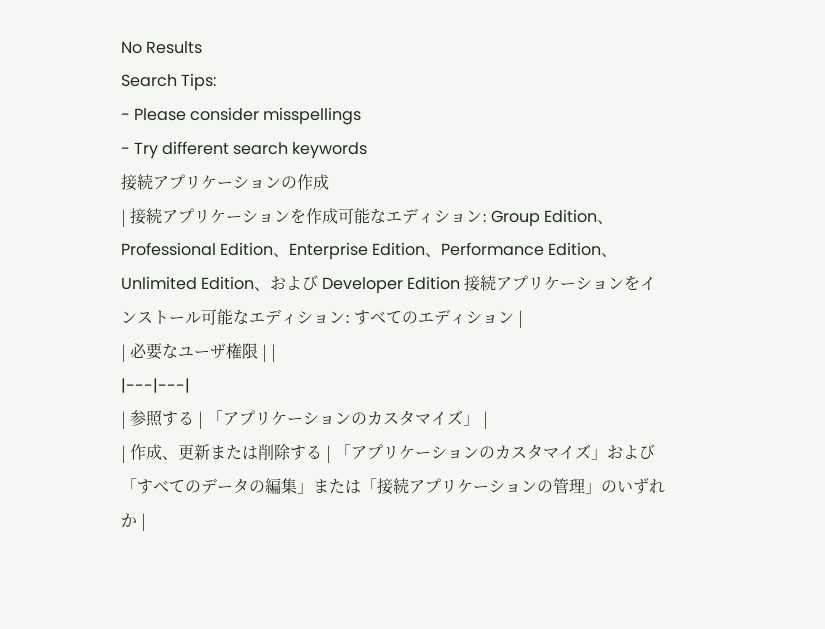No Results
Search Tips:
- Please consider misspellings
- Try different search keywords
接続アプリケーションの作成
| 接続アプリケーションを作成可能なエディション: Group Edition、Professional Edition、Enterprise Edition、Performance Edition、Unlimited Edition、および Developer Edition 接続アプリケーションをインストール可能なエディション: すべてのエディション |
| 必要なユーザ権限 | |
|---|---|
| 参照する | 「アプリケーションのカスタマイズ」 |
| 作成、更新または削除する | 「アプリケーションのカスタマイズ」および 「すべてのデータの編集」または「接続アプリケーションの管理」のいずれか |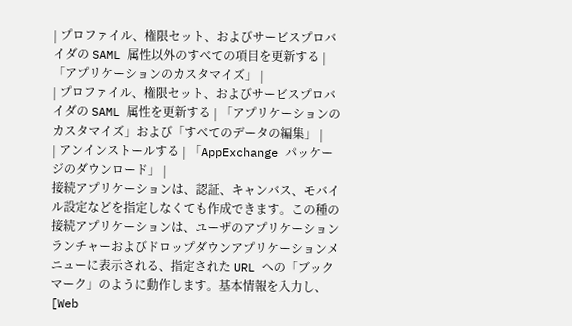| プロファイル、権限セット、およびサービスプロバイダの SAML 属性以外のすべての項目を更新する | 「アプリケーションのカスタマイズ」 |
| プロファイル、権限セット、およびサービスプロバイダの SAML 属性を更新する | 「アプリケーションのカスタマイズ」および「すべてのデータの編集」 |
| アンインストールする | 「AppExchange パッケージのダウンロード」 |
接続アプリケーションは、認証、キャンバス、モバイル設定などを指定しなくても作成できます。この種の接続アプリケーションは、ユーザのアプリケーションランチャーおよびドロップダウンアプリケーションメニューに表示される、指定された URL への「ブックマーク」のように動作します。基本情報を入力し、[Web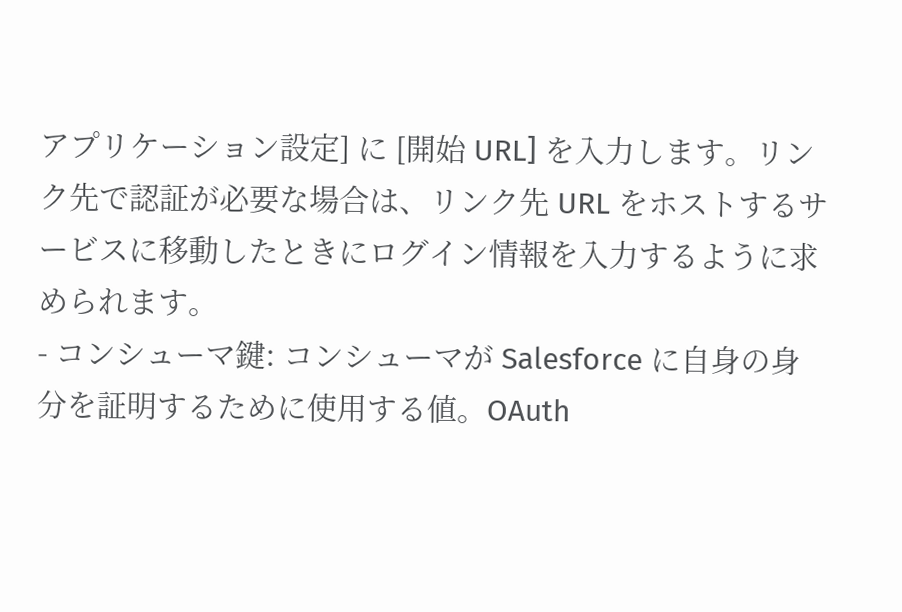アプリケーション設定] に [開始 URL] を入力します。リンク先で認証が必要な場合は、リンク先 URL をホストするサービスに移動したときにログイン情報を入力するように求められます。
- コンシューマ鍵: コンシューマが Salesforce に自身の身分を証明するために使用する値。OAuth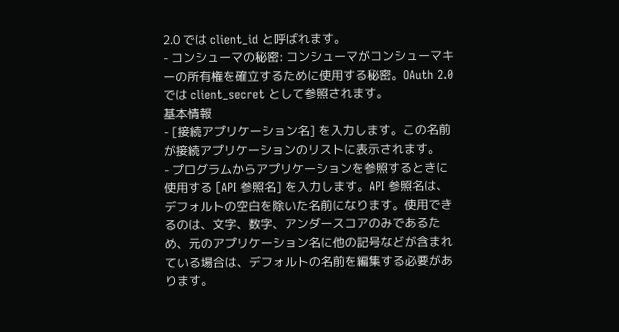2.0 では client_id と呼ばれます。
- コンシューマの秘密: コンシューマがコンシューマキーの所有権を確立するために使用する秘密。OAuth 2.0 では client_secret として参照されます。
基本情報
- [接続アプリケーション名] を入力します。この名前が接続アプリケーションのリストに表示されます。
- プログラムからアプリケーションを参照するときに使用する [API 参照名] を入力します。API 参照名は、デフォルトの空白を除いた名前になります。使用できるのは、文字、数字、アンダースコアのみであるため、元のアプリケーション名に他の記号などが含まれている場合は、デフォルトの名前を編集する必要があります。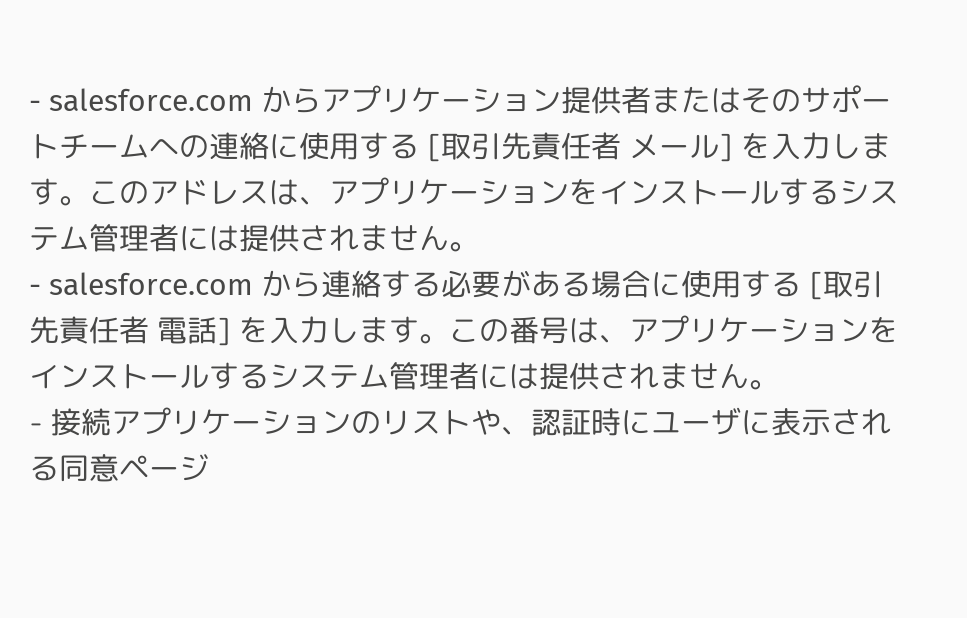- salesforce.com からアプリケーション提供者またはそのサポートチームへの連絡に使用する [取引先責任者 メール] を入力します。このアドレスは、アプリケーションをインストールするシステム管理者には提供されません。
- salesforce.com から連絡する必要がある場合に使用する [取引先責任者 電話] を入力します。この番号は、アプリケーションをインストールするシステム管理者には提供されません。
- 接続アプリケーションのリストや、認証時にユーザに表示される同意ページ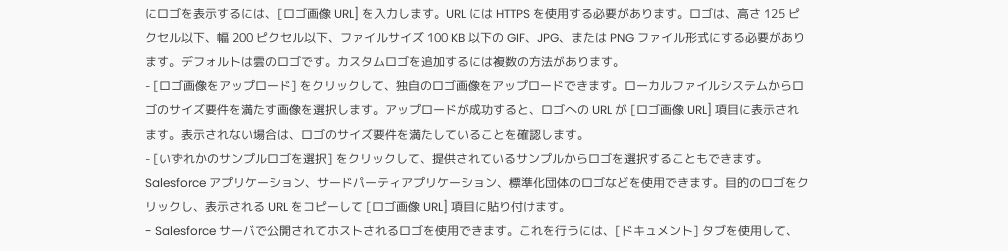にロゴを表示するには、[ロゴ画像 URL] を入力します。URL には HTTPS を使用する必要があります。ロゴは、高さ 125 ピクセル以下、幅 200 ピクセル以下、ファイルサイズ 100 KB 以下の GIF、JPG、または PNG ファイル形式にする必要があります。デフォルトは雲のロゴです。カスタムロゴを追加するには複数の方法があります。
- [ロゴ画像をアップロード] をクリックして、独自のロゴ画像をアップロードできます。ローカルファイルシステムからロゴのサイズ要件を満たす画像を選択します。アップロードが成功すると、ロゴへの URL が [ロゴ画像 URL] 項目に表示されます。表示されない場合は、ロゴのサイズ要件を満たしていることを確認します。
- [いずれかのサンプルロゴを選択] をクリックして、提供されているサンプルからロゴを選択することもできます。Salesforce アプリケーション、サードパーティアプリケーション、標準化団体のロゴなどを使用できます。目的のロゴをクリックし、表示される URL をコピーして [ロゴ画像 URL] 項目に貼り付けます。
- Salesforce サーバで公開されてホストされるロゴを使用できます。これを行うには、[ドキュメント] タブを使用して、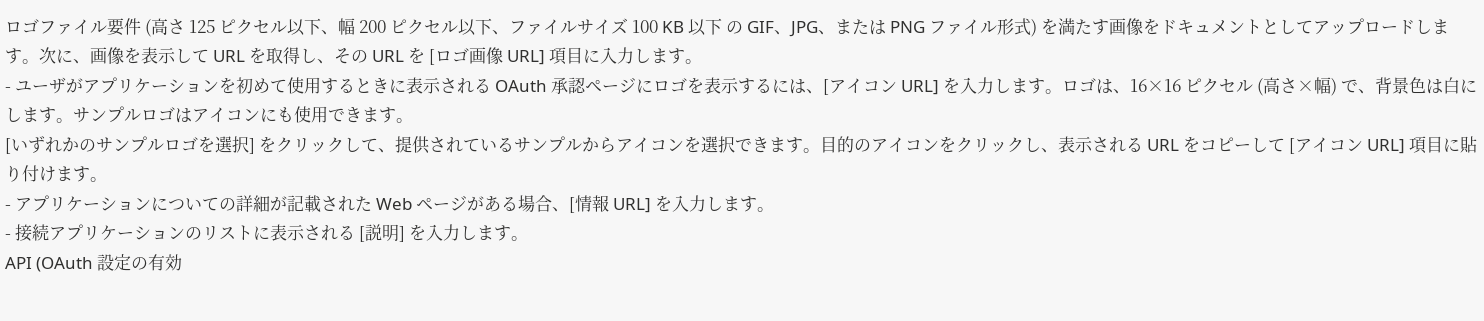ロゴファイル要件 (高さ 125 ピクセル以下、幅 200 ピクセル以下、ファイルサイズ 100 KB 以下 の GIF、JPG、または PNG ファイル形式) を満たす画像をドキュメントとしてアップロードします。次に、画像を表示して URL を取得し、その URL を [ロゴ画像 URL] 項目に入力します。
- ユーザがアプリケーションを初めて使用するときに表示される OAuth 承認ページにロゴを表示するには、[アイコン URL] を入力します。ロゴは、16×16 ピクセル (高さ×幅) で、背景色は白にします。サンプルロゴはアイコンにも使用できます。
[いずれかのサンプルロゴを選択] をクリックして、提供されているサンプルからアイコンを選択できます。目的のアイコンをクリックし、表示される URL をコピーして [アイコン URL] 項目に貼り付けます。
- アプリケーションについての詳細が記載された Web ページがある場合、[情報 URL] を入力します。
- 接続アプリケーションのリストに表示される [説明] を入力します。
API (OAuth 設定の有効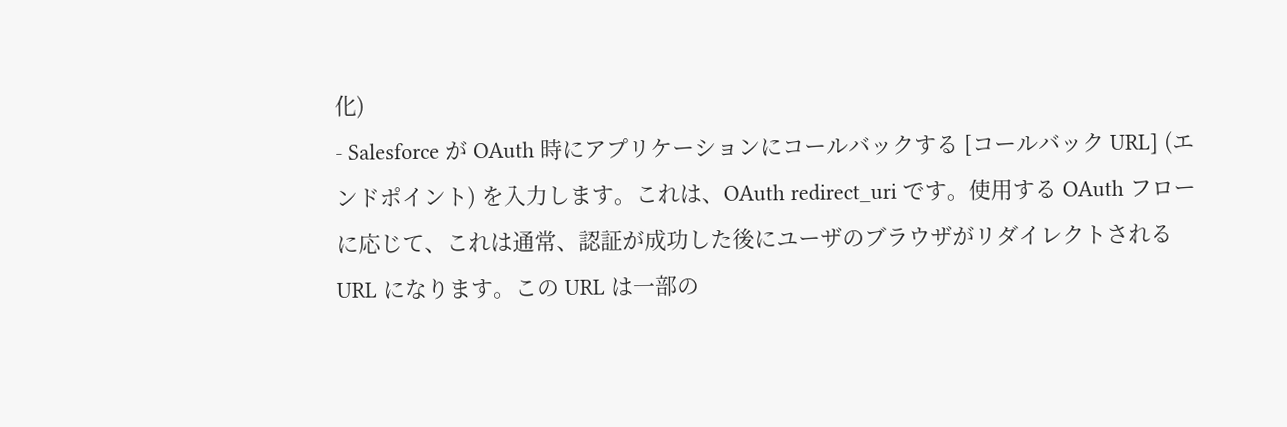化)
- Salesforce が OAuth 時にアプリケーションにコールバックする [コールバック URL] (エンドポイント) を入力します。これは、OAuth redirect_uri です。使用する OAuth フローに応じて、これは通常、認証が成功した後にユーザのブラウザがリダイレクトされる URL になります。この URL は一部の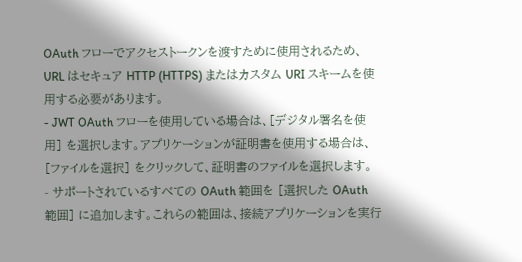OAuth フローでアクセストークンを渡すために使用されるため、URL はセキュア HTTP (HTTPS) またはカスタム URI スキームを使用する必要があります。
- JWT OAuth フローを使用している場合は、[デジタル署名を使用] を選択します。アプリケーションが証明書を使用する場合は、[ファイルを選択] をクリックして、証明書のファイルを選択します。
- サポートされているすべての OAuth 範囲を [選択した OAuth 範囲] に追加します。これらの範囲は、接続アプリケーションを実行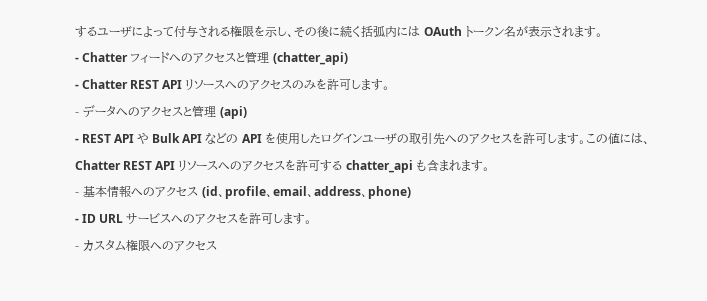するユーザによって付与される権限を示し、その後に続く括弧内には OAuth トークン名が表示されます。
- Chatter フィードへのアクセスと管理 (chatter_api)
- Chatter REST API リソースへのアクセスのみを許可します。
- データへのアクセスと管理 (api)
- REST API や Bulk API などの API を使用したログインユーザの取引先へのアクセスを許可します。この値には、Chatter REST API リソースへのアクセスを許可する chatter_api も含まれます。
- 基本情報へのアクセス (id、profile、email、address、phone)
- ID URL サービスへのアクセスを許可します。
- カスタム権限へのアクセス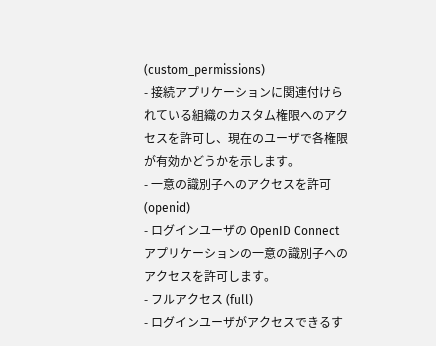(custom_permissions)
- 接続アプリケーションに関連付けられている組織のカスタム権限へのアクセスを許可し、現在のユーザで各権限が有効かどうかを示します。
- 一意の識別子へのアクセスを許可 (openid)
- ログインユーザの OpenID Connect アプリケーションの一意の識別子へのアクセスを許可します。
- フルアクセス (full)
- ログインユーザがアクセスできるす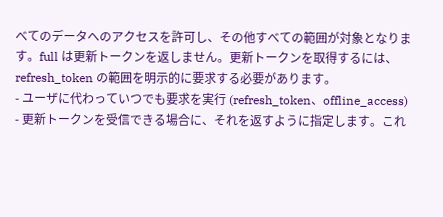べてのデータへのアクセスを許可し、その他すべての範囲が対象となります。full は更新トークンを返しません。更新トークンを取得するには、refresh_token の範囲を明示的に要求する必要があります。
- ユーザに代わっていつでも要求を実行 (refresh_token、offline_access)
- 更新トークンを受信できる場合に、それを返すように指定します。これ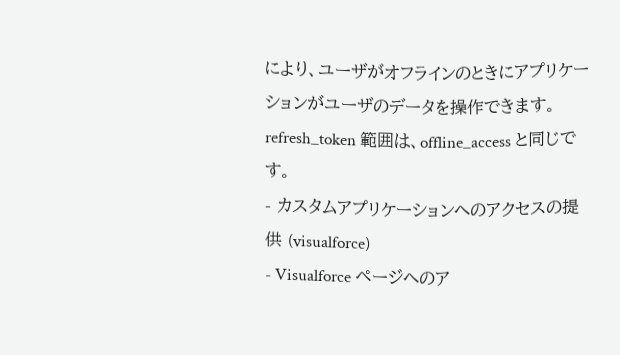により、ユーザがオフラインのときにアプリケーションがユーザのデータを操作できます。refresh_token 範囲は、offline_access と同じです。
- カスタムアプリケーションへのアクセスの提供 (visualforce)
- Visualforce ページへのア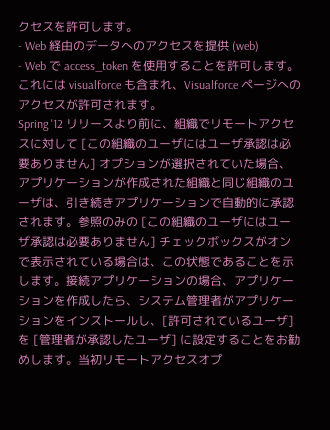クセスを許可します。
- Web 経由のデータへのアクセスを提供 (web)
- Web で access_token を使用することを許可します。これには visualforce も含まれ、Visualforce ページへのアクセスが許可されます。
Spring '12 リリースより前に、組織でリモートアクセスに対して [この組織のユーザにはユーザ承認は必要ありません] オプションが選択されていた場合、アプリケーションが作成された組織と同じ組織のユーザは、引き続きアプリケーションで自動的に承認されます。参照のみの [この組織のユーザにはユーザ承認は必要ありません] チェックボックスがオンで表示されている場合は、この状態であることを示します。接続アプリケーションの場合、アプリケーションを作成したら、システム管理者がアプリケーションをインストールし、[許可されているユーザ] を [管理者が承認したユーザ] に設定することをお勧めします。当初リモートアクセスオプ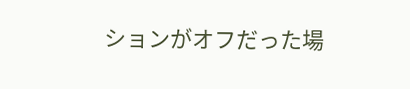ションがオフだった場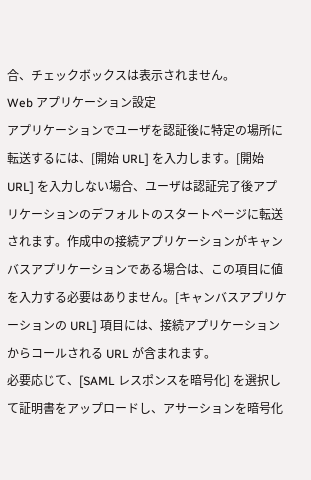合、チェックボックスは表示されません。
Web アプリケーション設定
アプリケーションでユーザを認証後に特定の場所に転送するには、[開始 URL] を入力します。[開始 URL] を入力しない場合、ユーザは認証完了後アプリケーションのデフォルトのスタートページに転送されます。作成中の接続アプリケーションがキャンバスアプリケーションである場合は、この項目に値を入力する必要はありません。[キャンバスアプリケーションの URL] 項目には、接続アプリケーションからコールされる URL が含まれます。
必要応じて、[SAML レスポンスを暗号化] を選択して証明書をアップロードし、アサーションを暗号化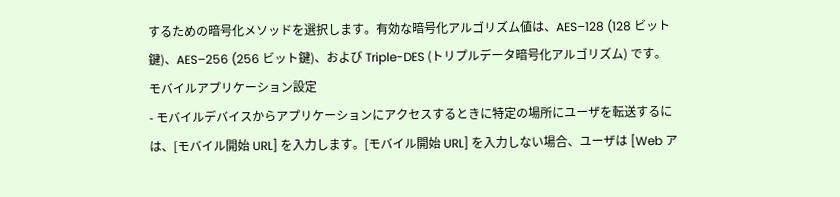するための暗号化メソッドを選択します。有効な暗号化アルゴリズム値は、AES–128 (128 ビット鍵)、AES–256 (256 ビット鍵)、および Triple-DES (トリプルデータ暗号化アルゴリズム) です。
モバイルアプリケーション設定
- モバイルデバイスからアプリケーションにアクセスするときに特定の場所にユーザを転送するには、[モバイル開始 URL] を入力します。[モバイル開始 URL] を入力しない場合、ユーザは [Web ア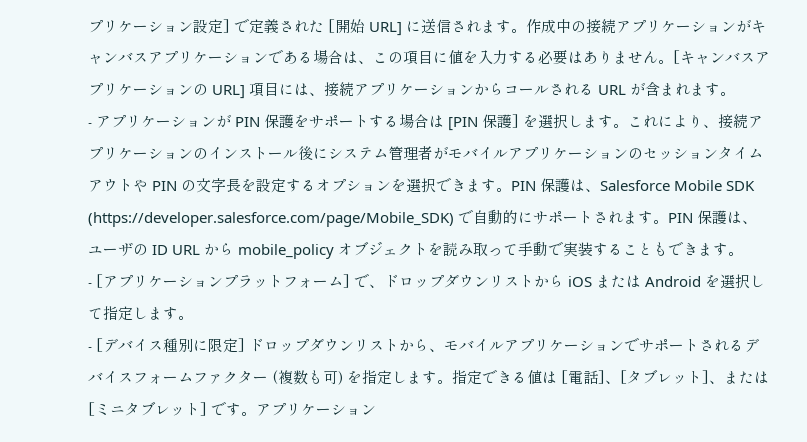プリケーション設定] で定義された [開始 URL] に送信されます。作成中の接続アプリケーションがキャンバスアプリケーションである場合は、この項目に値を入力する必要はありません。[キャンバスアプリケーションの URL] 項目には、接続アプリケーションからコールされる URL が含まれます。
- アプリケーションが PIN 保護をサポートする場合は [PIN 保護] を選択します。これにより、接続アプリケーションのインストール後にシステム管理者がモバイルアプリケーションのセッションタイムアウトや PIN の文字長を設定するオプションを選択できます。PIN 保護は、Salesforce Mobile SDK (https://developer.salesforce.com/page/Mobile_SDK) で自動的にサポートされます。PIN 保護は、ユーザの ID URL から mobile_policy オブジェクトを読み取って手動で実装することもできます。
- [アプリケーションプラットフォーム] で、ドロップダウンリストから iOS または Android を選択して指定します。
- [デバイス種別に限定] ドロップダウンリストから、モバイルアプリケーションでサポートされるデバイスフォームファクター (複数も可) を指定します。指定できる値は [電話]、[タブレット]、または [ミニタブレット] です。アプリケーション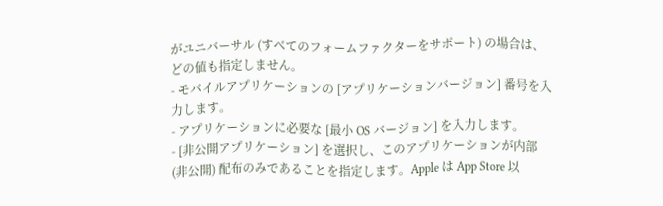がユニバーサル (すべてのフォームファクターをサポート) の場合は、どの値も指定しません。
- モバイルアプリケーションの [アプリケーションバージョン] 番号を入力します。
- アプリケーションに必要な [最小 OS バージョン] を入力します。
- [非公開アプリケーション] を選択し、このアプリケーションが内部 (非公開) 配布のみであることを指定します。Apple は App Store 以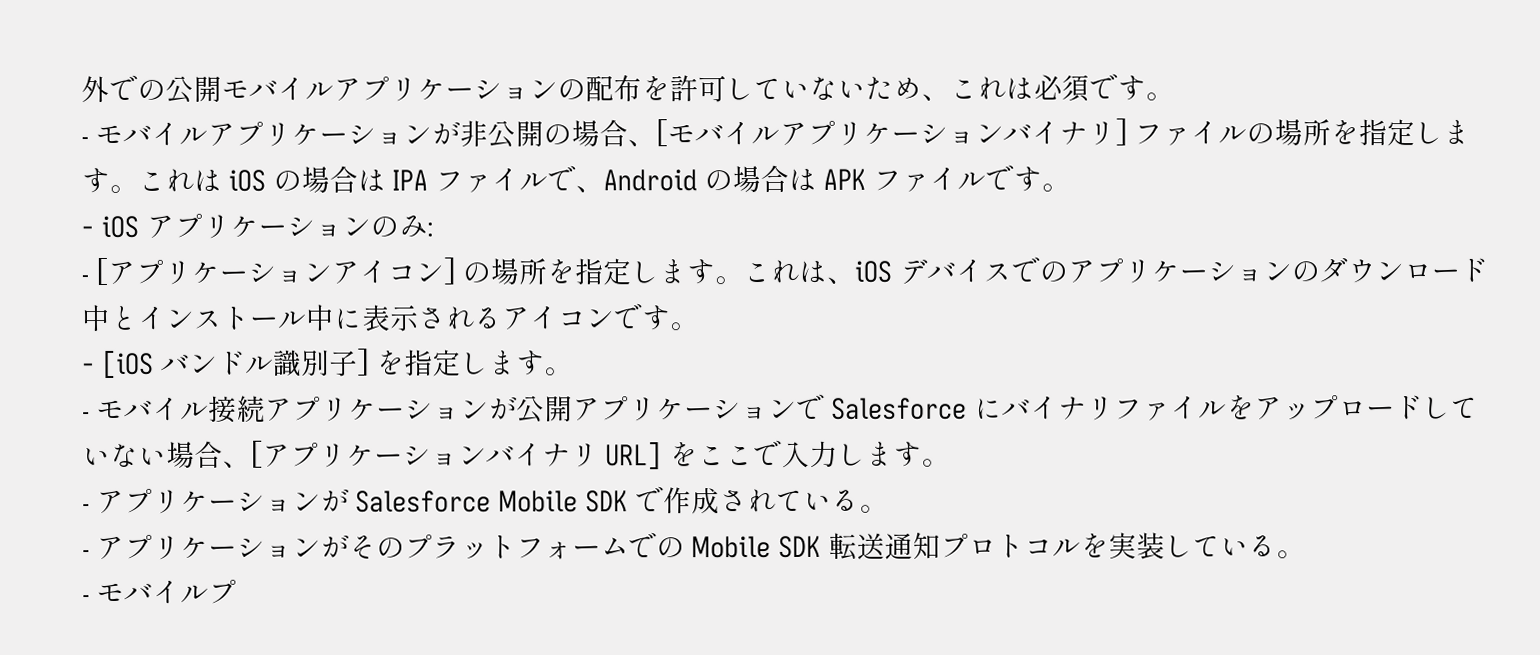外での公開モバイルアプリケーションの配布を許可していないため、これは必須です。
- モバイルアプリケーションが非公開の場合、[モバイルアプリケーションバイナリ] ファイルの場所を指定します。これは iOS の場合は IPA ファイルで、Android の場合は APK ファイルです。
- iOS アプリケーションのみ:
- [アプリケーションアイコン] の場所を指定します。これは、iOS デバイスでのアプリケーションのダウンロード中とインストール中に表示されるアイコンです。
- [iOS バンドル識別子] を指定します。
- モバイル接続アプリケーションが公開アプリケーションで Salesforce にバイナリファイルをアップロードしていない場合、[アプリケーションバイナリ URL] をここで入力します。
- アプリケーションが Salesforce Mobile SDK で作成されている。
- アプリケーションがそのプラットフォームでの Mobile SDK 転送通知プロトコルを実装している。
- モバイルプ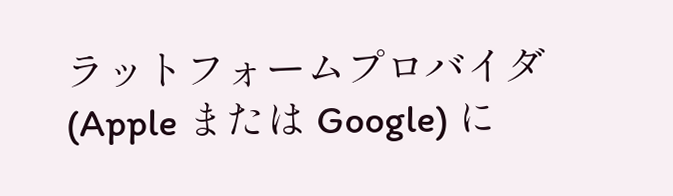ラットフォームプロバイダ (Apple または Google) に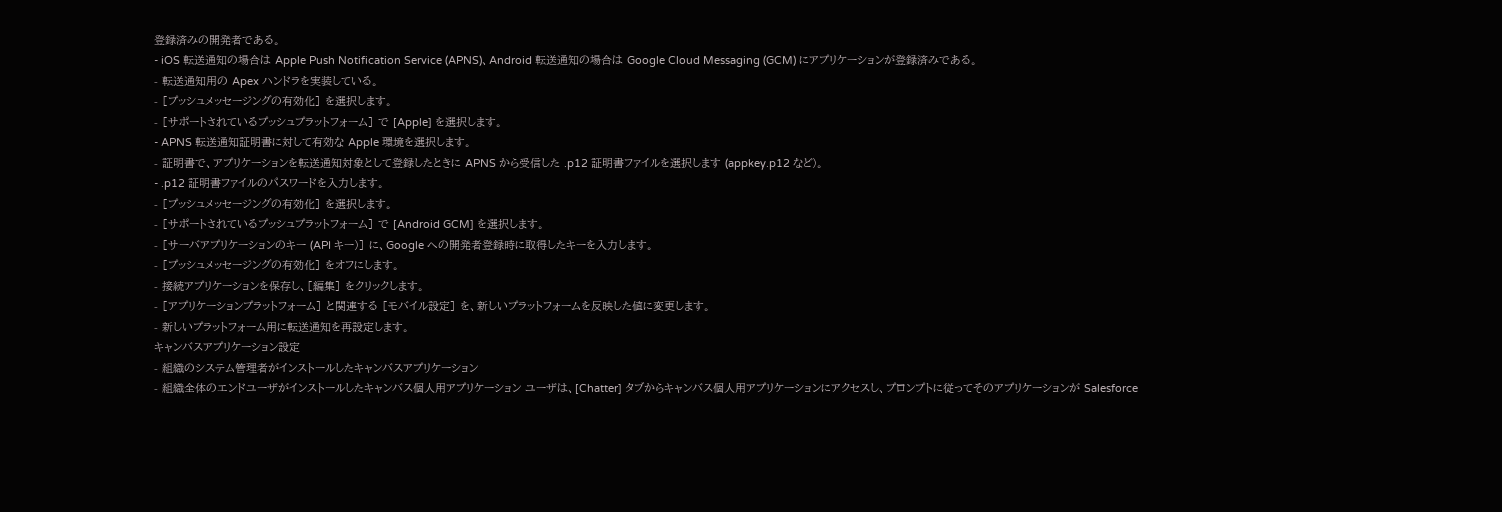登録済みの開発者である。
- iOS 転送通知の場合は Apple Push Notification Service (APNS)、Android 転送通知の場合は Google Cloud Messaging (GCM) にアプリケーションが登録済みである。
- 転送通知用の Apex ハンドラを実装している。
- [プッシュメッセージングの有効化] を選択します。
- [サポートされているプッシュプラットフォーム] で [Apple] を選択します。
- APNS 転送通知証明書に対して有効な Apple 環境を選択します。
- 証明書で、アプリケーションを転送通知対象として登録したときに APNS から受信した .p12 証明書ファイルを選択します (appkey.p12 など)。
- .p12 証明書ファイルのパスワードを入力します。
- [プッシュメッセージングの有効化] を選択します。
- [サポートされているプッシュプラットフォーム] で [Android GCM] を選択します。
- [サーバアプリケーションのキー (API キー)] に、Google への開発者登録時に取得したキーを入力します。
- [プッシュメッセージングの有効化] をオフにします。
- 接続アプリケーションを保存し、[編集] をクリックします。
- [アプリケーションプラットフォーム] と関連する [モバイル設定] を、新しいプラットフォームを反映した値に変更します。
- 新しいプラットフォーム用に転送通知を再設定します。
キャンバスアプリケーション設定
- 組織のシステム管理者がインストールしたキャンバスアプリケーション
- 組織全体のエンドユーザがインストールしたキャンバス個人用アプリケーション ユーザは、[Chatter] タブからキャンバス個人用アプリケーションにアクセスし、プロンプトに従ってそのアプリケーションが Salesforce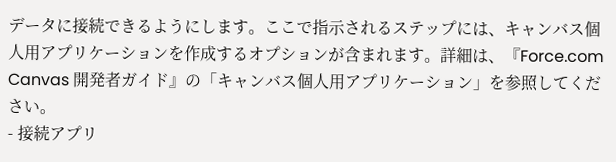データに接続できるようにします。ここで指示されるステップには、キャンバス個人用アプリケーションを作成するオプションが含まれます。詳細は、『Force.com Canvas 開発者ガイド』の「キャンバス個人用アプリケーション」を参照してください。
- 接続アプリ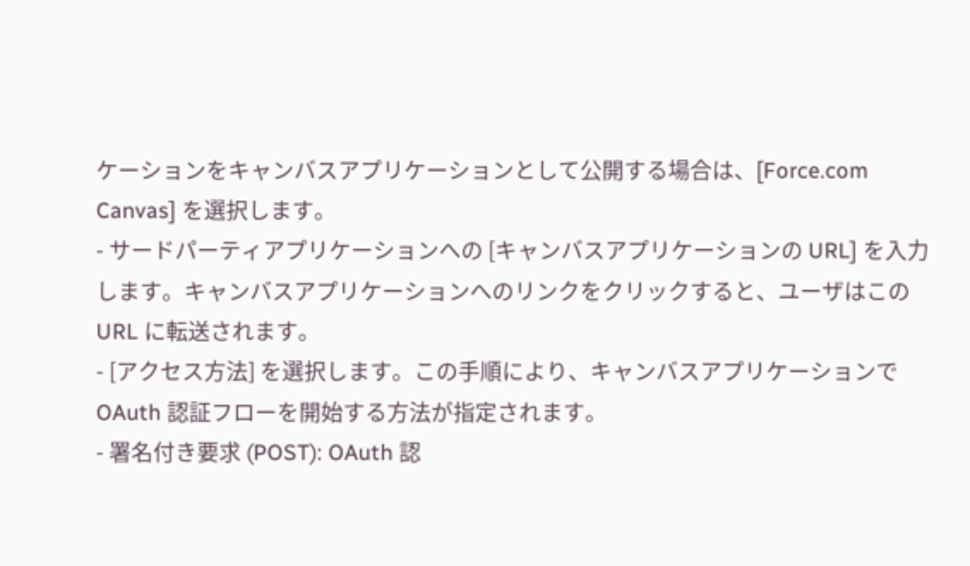ケーションをキャンバスアプリケーションとして公開する場合は、[Force.com Canvas] を選択します。
- サードパーティアプリケーションへの [キャンバスアプリケーションの URL] を入力します。キャンバスアプリケーションへのリンクをクリックすると、ユーザはこの URL に転送されます。
- [アクセス方法] を選択します。この手順により、キャンバスアプリケーションで OAuth 認証フローを開始する方法が指定されます。
- 署名付き要求 (POST): OAuth 認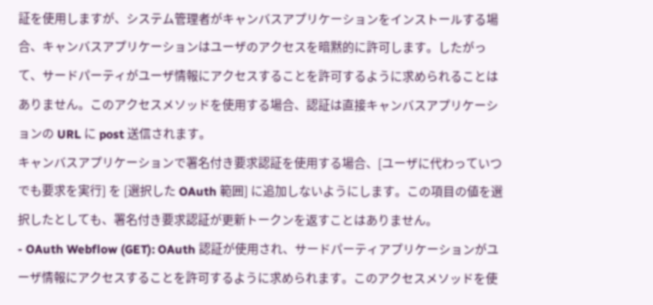証を使用しますが、システム管理者がキャンバスアプリケーションをインストールする場合、キャンバスアプリケーションはユーザのアクセスを暗黙的に許可します。したがって、サードパーティがユーザ情報にアクセスすることを許可するように求められることはありません。このアクセスメソッドを使用する場合、認証は直接キャンバスアプリケーションの URL に post 送信されます。
キャンバスアプリケーションで署名付き要求認証を使用する場合、[ユーザに代わっていつでも要求を実行] を [選択した OAuth 範囲] に追加しないようにします。この項目の値を選択したとしても、署名付き要求認証が更新トークンを返すことはありません。
- OAuth Webflow (GET): OAuth 認証が使用され、サードパーティアプリケーションがユーザ情報にアクセスすることを許可するように求められます。このアクセスメソッドを使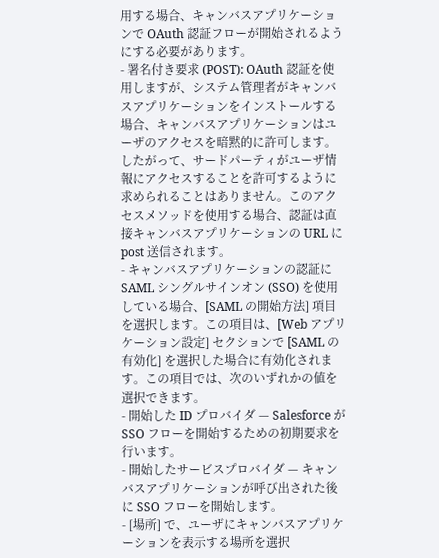用する場合、キャンバスアプリケーションで OAuth 認証フローが開始されるようにする必要があります。
- 署名付き要求 (POST): OAuth 認証を使用しますが、システム管理者がキャンバスアプリケーションをインストールする場合、キャンバスアプリケーションはユーザのアクセスを暗黙的に許可します。したがって、サードパーティがユーザ情報にアクセスすることを許可するように求められることはありません。このアクセスメソッドを使用する場合、認証は直接キャンバスアプリケーションの URL に post 送信されます。
- キャンバスアプリケーションの認証に SAML シングルサインオン (SSO) を使用している場合、[SAML の開始方法] 項目を選択します。この項目は、[Web アプリケーション設定] セクションで [SAML の有効化] を選択した場合に有効化されます。この項目では、次のいずれかの値を選択できます。
- 開始した ID プロバイダ — Salesforce が SSO フローを開始するための初期要求を行います。
- 開始したサービスプロバイダ — キャンバスアプリケーションが呼び出された後に SSO フローを開始します。
- [場所] で、ユーザにキャンバスアプリケーションを表示する場所を選択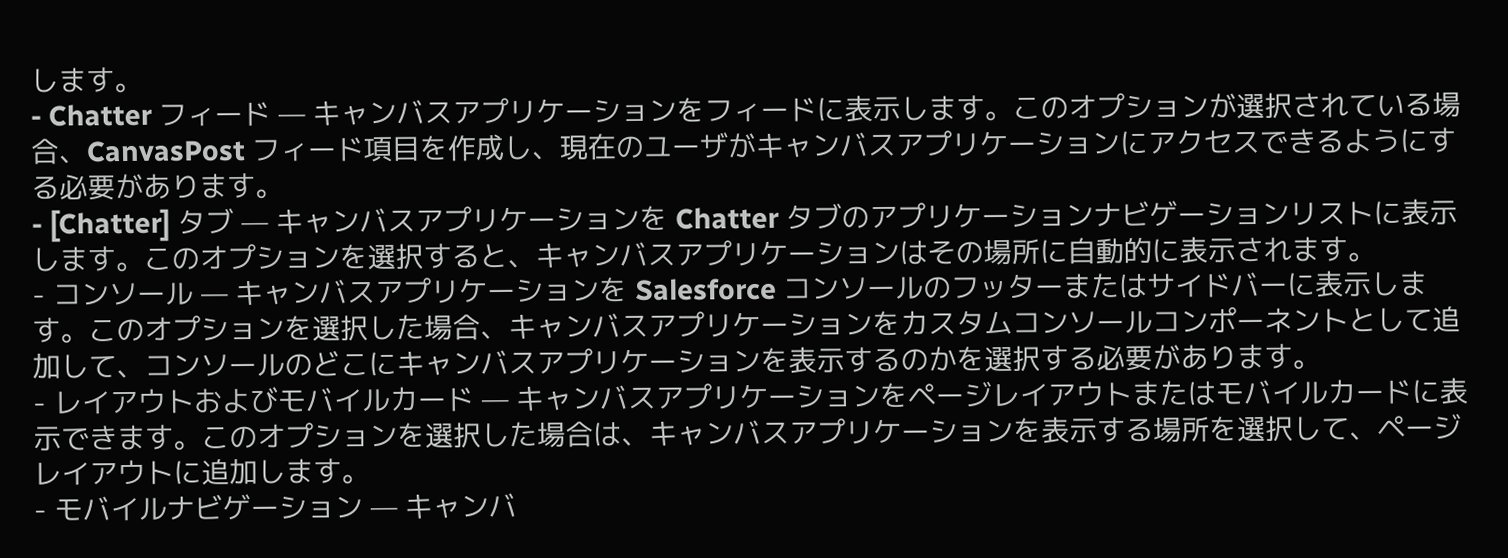します。
- Chatter フィード — キャンバスアプリケーションをフィードに表示します。このオプションが選択されている場合、CanvasPost フィード項目を作成し、現在のユーザがキャンバスアプリケーションにアクセスできるようにする必要があります。
- [Chatter] タブ — キャンバスアプリケーションを Chatter タブのアプリケーションナビゲーションリストに表示します。このオプションを選択すると、キャンバスアプリケーションはその場所に自動的に表示されます。
- コンソール — キャンバスアプリケーションを Salesforce コンソールのフッターまたはサイドバーに表示します。このオプションを選択した場合、キャンバスアプリケーションをカスタムコンソールコンポーネントとして追加して、コンソールのどこにキャンバスアプリケーションを表示するのかを選択する必要があります。
- レイアウトおよびモバイルカード — キャンバスアプリケーションをページレイアウトまたはモバイルカードに表示できます。このオプションを選択した場合は、キャンバスアプリケーションを表示する場所を選択して、ページレイアウトに追加します。
- モバイルナビゲーション — キャンバ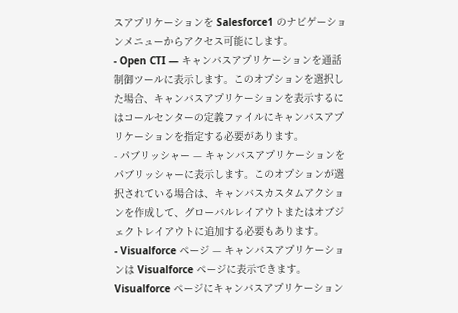スアプリケーションを Salesforce1 のナビゲーションメニューからアクセス可能にします。
- Open CTI — キャンバスアプリケーションを通話制御ツールに表示します。このオプションを選択した場合、キャンバスアプリケーションを表示するにはコールセンターの定義ファイルにキャンバスアプリケーションを指定する必要があります。
- パブリッシャー — キャンバスアプリケーションをパブリッシャーに表示します。このオプションが選択されている場合は、キャンバスカスタムアクションを作成して、グローバルレイアウトまたはオブジェクトレイアウトに追加する必要もあります。
- Visualforce ページ — キャンバスアプリケーションは Visualforce ページに表示できます。Visualforce ページにキャンバスアプリケーション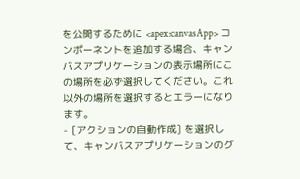を公開するために <apex:canvasApp> コンポーネントを追加する場合、キャンバスアプリケーションの表示場所にこの場所を必ず選択してください。これ以外の場所を選択するとエラーになります。
- [アクションの自動作成] を選択して、キャンバスアプリケーションのグ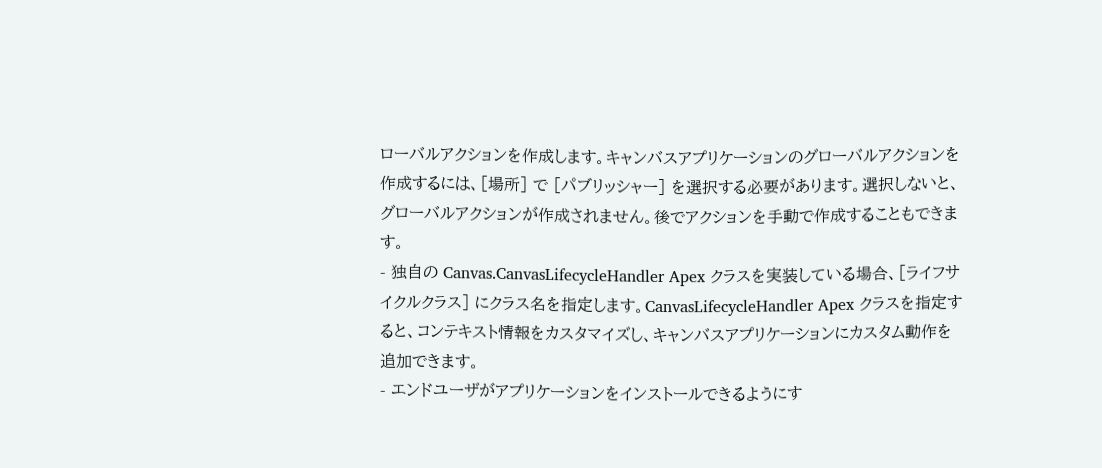ローバルアクションを作成します。キャンバスアプリケーションのグローバルアクションを作成するには、[場所] で [パブリッシャー] を選択する必要があります。選択しないと、グローバルアクションが作成されません。後でアクションを手動で作成することもできます。
- 独自の Canvas.CanvasLifecycleHandler Apex クラスを実装している場合、[ライフサイクルクラス] にクラス名を指定します。CanvasLifecycleHandler Apex クラスを指定すると、コンテキスト情報をカスタマイズし、キャンバスアプリケーションにカスタム動作を追加できます。
- エンドユーザがアプリケーションをインストールできるようにす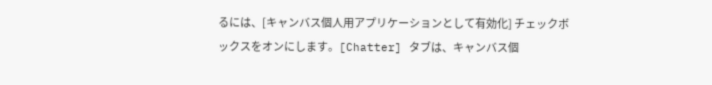るには、[キャンバス個人用アプリケーションとして有効化] チェックボックスをオンにします。[Chatter] タブは、キャンバス個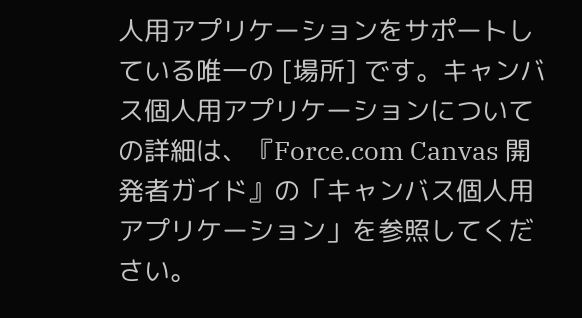人用アプリケーションをサポートしている唯一の [場所] です。キャンバス個人用アプリケーションについての詳細は、『Force.com Canvas 開発者ガイド』の「キャンバス個人用アプリケーション」を参照してください。